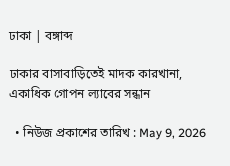ঢাকা | বঙ্গাব্দ

ঢাকার বাসাবাড়িতেই মাদক কারখানা, একাধিক গোপন ল্যাবের সন্ধান

  • নিউজ প্রকাশের তারিখ : May 9, 2026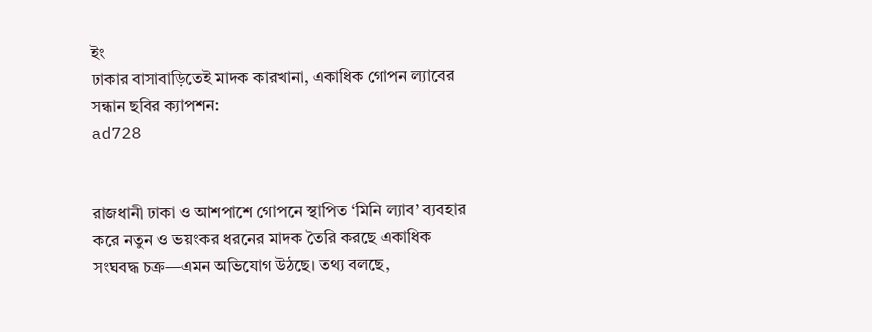ইং
ঢাকার বাসাবাড়িতেই মাদক কারখানা, একাধিক গোপন ল্যাবের সন্ধান ছবির ক্যাপশন:
ad728


রাজধানী ঢাকা ও আশপাশে গোপনে স্থাপিত ‘মিনি ল্যাব’ ব্যবহার করে নতুন ও ভয়ংকর ধরনের মাদক তৈরি করছে একাধিক সংঘবদ্ধ চক্র—এমন অভিযোগ উঠছে। তথ্য বলছে,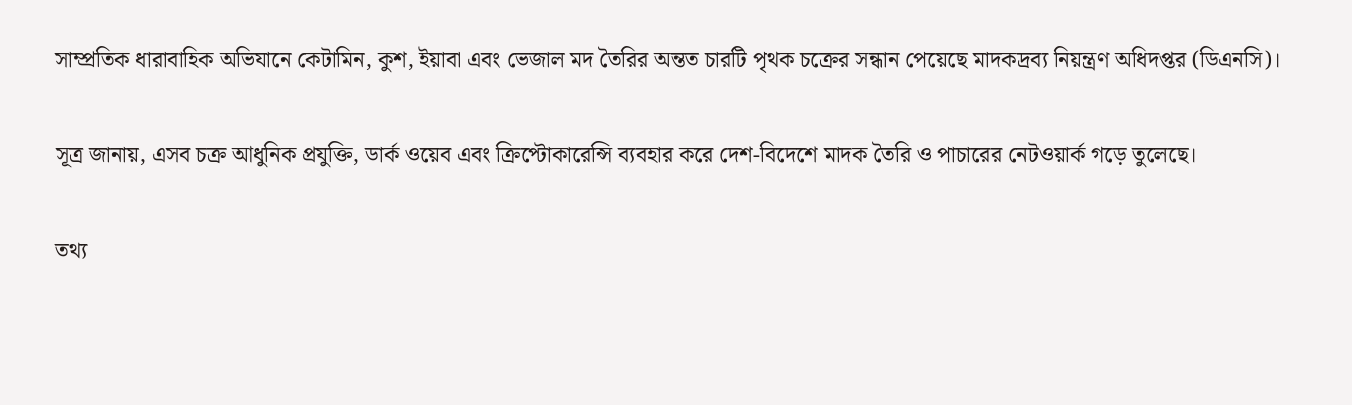সাম্প্রতিক ধারাবাহিক অভিযানে কেটামিন, কুশ, ইয়াবা এবং ভেজাল মদ তৈরির অন্তত চারটি পৃথক চক্রের সন্ধান পেয়েছে মাদকদ্রব্য নিয়ন্ত্রণ অধিদপ্তর (ডিএনসি)।

সূত্র জানায়, এসব চক্র আধুনিক প্রযুক্তি, ডার্ক ওয়েব এবং ক্রিপ্টোকারেন্সি ব্যবহার করে দেশ-বিদেশে মাদক তৈরি ও পাচারের নেটওয়ার্ক গড়ে তুলেছে।

তথ্য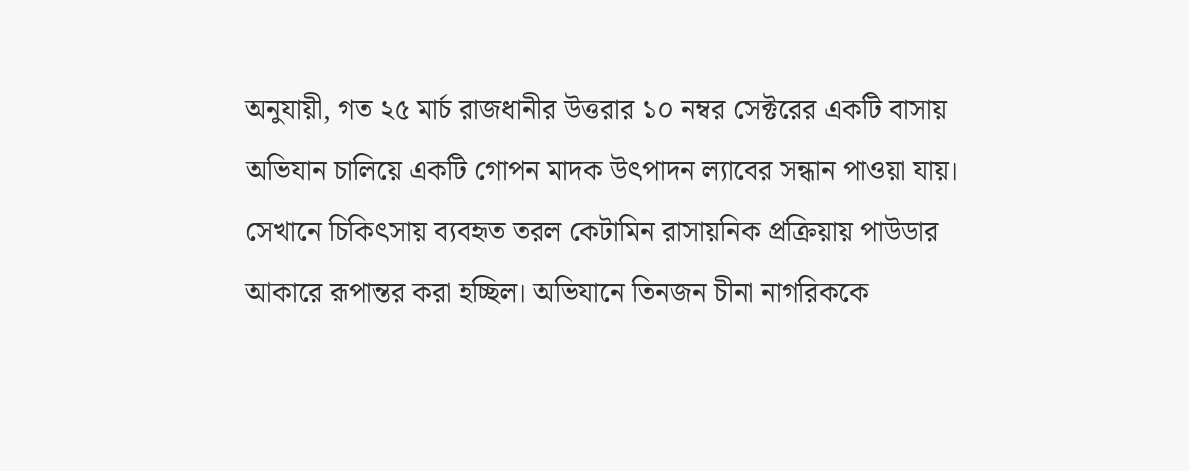অনুযায়ী, গত ২৫ মার্চ রাজধানীর উত্তরার ১০ নম্বর সেক্টরের একটি বাসায় অভিযান চালিয়ে একটি গোপন মাদক উৎপাদন ল্যাবের সন্ধান পাওয়া যায়। সেখানে চিকিৎসায় ব্যবহৃত তরল কেটামিন রাসায়নিক প্রক্রিয়ায় পাউডার আকারে রূপান্তর করা হচ্ছিল। অভিযানে তিনজন চীনা নাগরিককে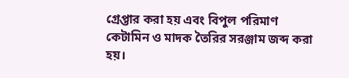গ্রেপ্তার করা হয় এবং বিপুল পরিমাণ কেটামিন ও মাদক তৈরির সরঞ্জাম জব্দ করা হয়।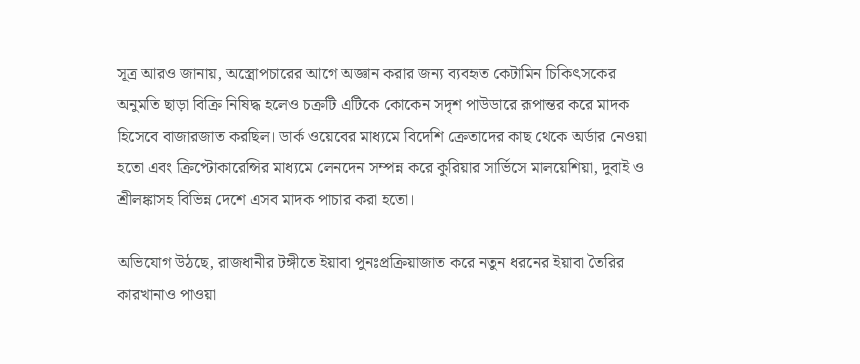সূত্র আরও জানায়, অস্ত্রোপচারের আগে অজ্ঞান করার জন্য ব্যবহৃত কেটামিন চিকিৎসকের অনুমতি ছাড়া বিক্রি নিষিদ্ধ হলেও চক্রটি এটিকে কোকেন সদৃশ পাউডারে রূপান্তর করে মাদক হিসেবে বাজারজাত করছিল। ডার্ক ওয়েবের মাধ্যমে বিদেশি ক্রেতাদের কাছ থেকে অর্ডার নেওয়া হতো এবং ক্রিপ্টোকারেন্সির মাধ্যমে লেনদেন সম্পন্ন করে কুরিয়ার সার্ভিসে মালয়েশিয়া, দুবাই ও শ্রীলঙ্কাসহ বিভিন্ন দেশে এসব মাদক পাচার করা হতো।

অভিযোগ উঠছে, রাজধানীর টঙ্গীতে ইয়াবা পুনঃপ্রক্রিয়াজাত করে নতুন ধরনের ইয়াবা তৈরির কারখানাও পাওয়া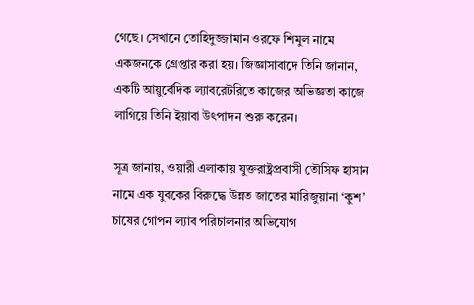গেছে। সেখানে তোহিদুজ্জামান ওরফে শিমুল নামে একজনকে গ্রেপ্তার করা হয়। জিজ্ঞাসাবাদে তিনি জানান, একটি আয়ুর্বেদিক ল্যাবরেটরিতে কাজের অভিজ্ঞতা কাজে লাগিয়ে তিনি ইয়াবা উৎপাদন শুরু করেন।

সূত্র জানায়, ওয়ারী এলাকায় যুক্তরাষ্ট্রপ্রবাসী তৌসিফ হাসান নামে এক যুবকের বিরুদ্ধে উন্নত জাতের মারিজুয়ানা ‘কুশ’ চাষের গোপন ল্যাব পরিচালনার অভিযোগ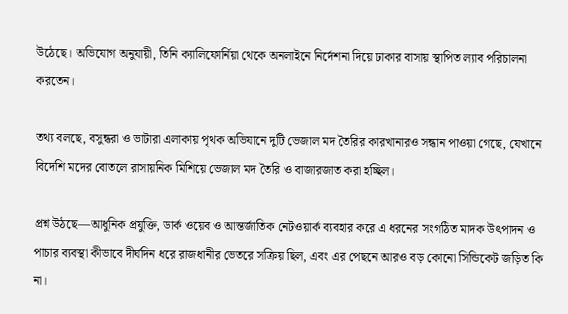উঠেছে। অভিযোগ অনুযায়ী, তিনি ক্যালিফোর্নিয়া থেকে অনলাইনে নির্দেশনা দিয়ে ঢাকার বাসায় স্থাপিত ল্যাব পরিচালনা করতেন।

তথ্য বলছে, বসুন্ধরা ও ভাটারা এলাকায় পৃথক অভিযানে দুটি ভেজাল মদ তৈরির কারখানারও সন্ধান পাওয়া গেছে, যেখানে বিদেশি মদের বোতলে রাসায়নিক মিশিয়ে ভেজাল মদ তৈরি ও বাজারজাত করা হচ্ছিল।

প্রশ্ন উঠছে—আধুনিক প্রযুক্তি, ডার্ক ওয়েব ও আন্তর্জাতিক নেটওয়ার্ক ব্যবহার করে এ ধরনের সংগঠিত মাদক উৎপাদন ও পাচার ব্যবস্থা কীভাবে দীর্ঘদিন ধরে রাজধানীর ভেতরে সক্রিয় ছিল, এবং এর পেছনে আরও বড় কোনো সিন্ডিকেট জড়িত কি না।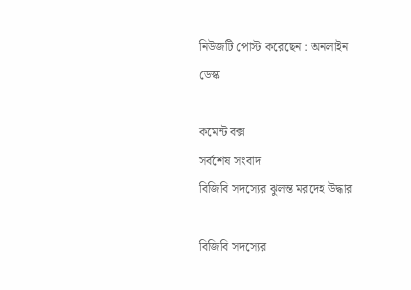নিউজটি পোস্ট করেছেন : অনলাইন ডেস্ক

কমেন্ট বক্স
সর্বশেষ সংবাদ
বিজিবি সদস্যের ঝুলন্ত মরদেহ উদ্ধার

বিজিবি সদস্যের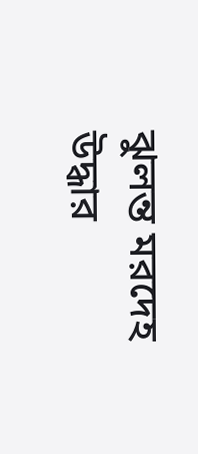ঝুলন্ত মরদেহ উদ্ধার